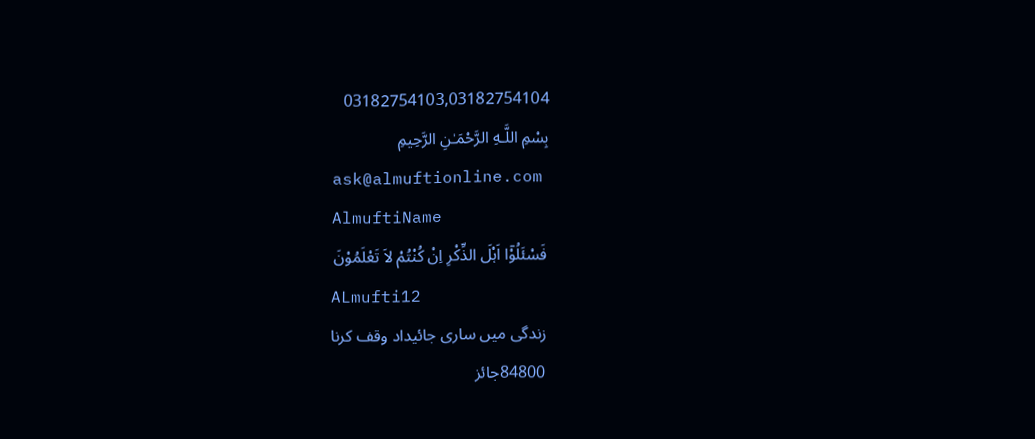03182754103,03182754104
بِسْمِ اللَّـهِ الرَّحْمَـٰنِ الرَّحِيمِ
ask@almuftionline.com
AlmuftiName
فَسْئَلُوْٓا اَہْلَ الذِّکْرِ اِنْ کُنْتُمْ لاَ تَعْلَمُوْنَ
ALmufti12
زندگی میں ساری جائیداد وقف کرنا
84800جائز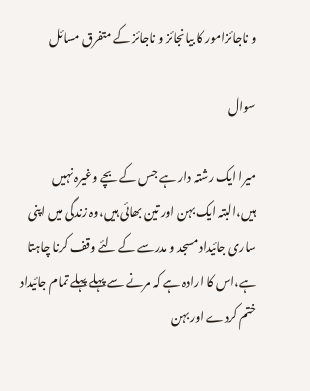و ناجائزامور کا بیانجائز و ناجائز کے متفرق مسائل

سوال

میرا ایک رشتہ دار ہے جس کے بچے وغیرہ نہیں ہیں،البتہ ایک بہن اور تین بھائی ہیں،وہ زندگی میں اپنی ساری جائیداد مسجد و مدرسے کے لئے وقف کرنا چاہتا ہے،اس کا ارادہ ہے کہ مرنے سے پہلے پہلے تمام جائیداد ختم کردے اور بہن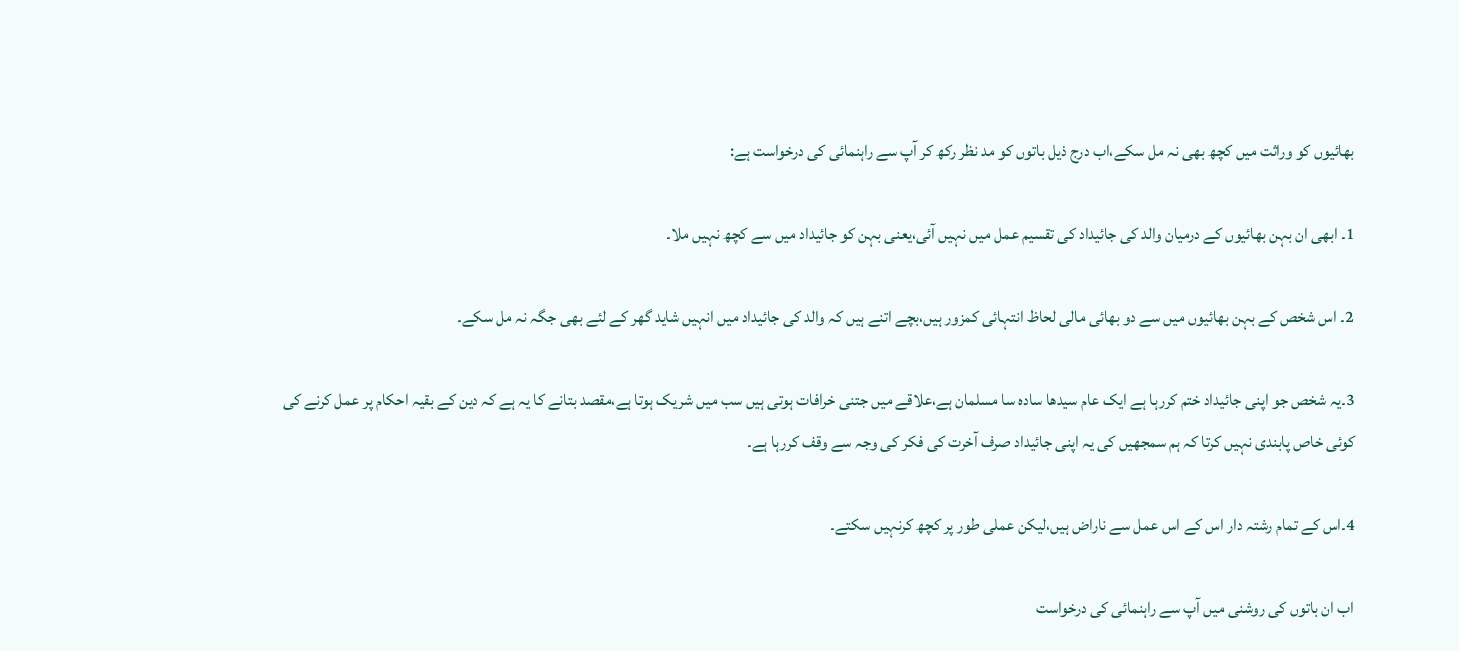بھائیوں کو وراثت میں کچھ بھی نہ مل سکے،اب درج ذیل باتوں کو مد نظر رکھ کر آپ سے راہنمائی کی درخواست ہے:

1۔ ابھی ان بہن بھائیوں کے درمیان والد کی جائیداد کی تقسیم عمل میں نہیں آئی،یعنی بہن کو جائیداد میں سے کچھ نہیں ملا۔

2۔ اس شخص کے بہن بھائیوں میں سے دو بھائی مالی لحاظ انتہائی کمزور ہیں،بچے اتنے ہیں کہ والد کی جائیداد میں انہیں شاید گھر کے لئے بھی جگہ نہ مل سکے۔

3۔یہ شخص جو اپنی جائیداد ختم کررہا ہے ایک عام سیدھا سادہ سا مسلمان ہے،علاقے میں جتنی خرافات ہوتی ہیں سب میں شریک ہوتا ہے،مقصد بتانے کا یہ ہے کہ دین کے بقیہ احکام پر عمل کرنے کی کوئی خاص پابندی نہیں کرتا کہ ہم سمجھیں کی یہ اپنی جائیداد صرف آخرت کی فکر کی وجہ سے وقف کررہا ہے۔

4۔اس کے تمام رشتہ دار اس کے اس عمل سے ناراض ہیں،لیکن عملی طور پر کچھ کرنہیں سکتے۔

اب ان باتوں کی روشنی میں آپ سے راہنمائی کی درخواست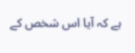ہے کہ آیا اس شخص کے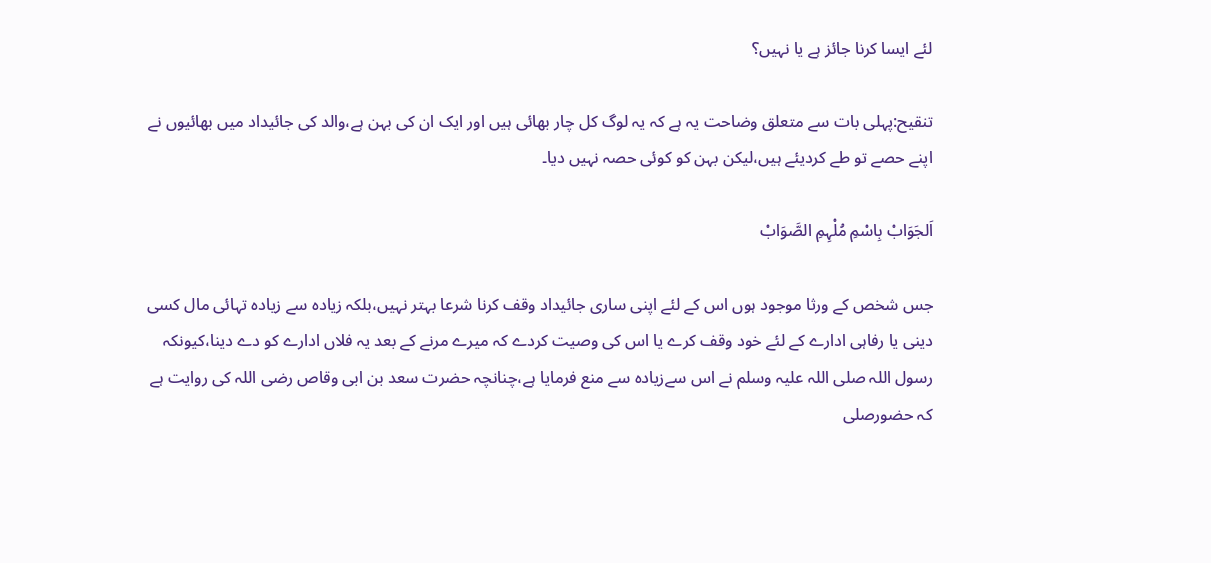لئے ایسا کرنا جائز ہے یا نہیں؟

تنقیح:پہلی بات سے متعلق وضاحت یہ ہے کہ یہ لوگ کل چار بھائی ہیں اور ایک ان کی بہن ہے،والد کی جائیداد میں بھائیوں نے اپنے حصے تو طے کردیئے ہیں،لیکن بہن کو کوئی حصہ نہیں دیا۔

اَلجَوَابْ بِاسْمِ مُلْہِمِ الصَّوَابْ

جس شخص کے ورثا موجود ہوں اس کے لئے اپنی ساری جائیداد وقف کرنا شرعا بہتر نہیں،بلکہ زیادہ سے زیادہ تہائی مال کسی دینی یا رفاہی ادارے کے لئے خود وقف کرے یا اس کی وصیت کردے کہ میرے مرنے کے بعد یہ فلاں ادارے کو دے دینا،کیونکہ رسول اللہ صلی اللہ علیہ وسلم نے اس سےزیادہ سے منع فرمایا ہے،چنانچہ حضرت سعد بن ابی وقاص رضی اللہ کی روایت ہے کہ حضورصلی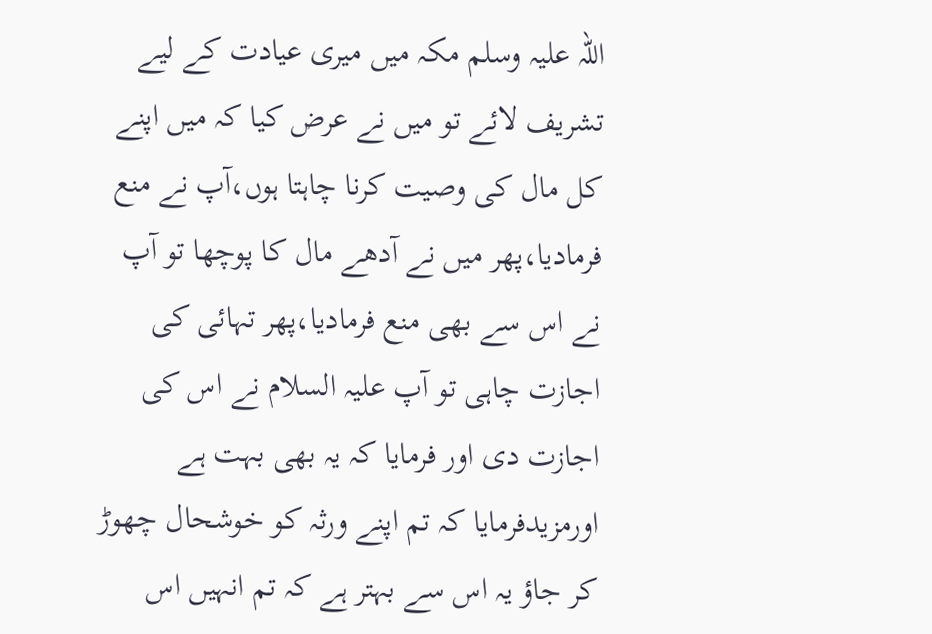اللہ علیہ وسلم مکہ میں میری عیادت کے لیے تشریف لائے تو میں نے عرض کیا کہ میں اپنے کل مال کی وصیت کرنا چاہتا ہوں،آپ نے منع فرمادیا،پھر میں نے آدھے مال کا پوچھا تو آپ نے اس سے بھی منع فرمادیا،پھر تہائی کی اجازت چاہی تو آپ علیہ السلام نے اس کی اجازت دی اور فرمایا کہ یہ بھی بہت ہے اورمزیدفرمایا کہ تم اپنے ورثہ کو خوشحال چھوڑ کر جاؤ یہ اس سے بہتر ہے کہ تم انہیں اس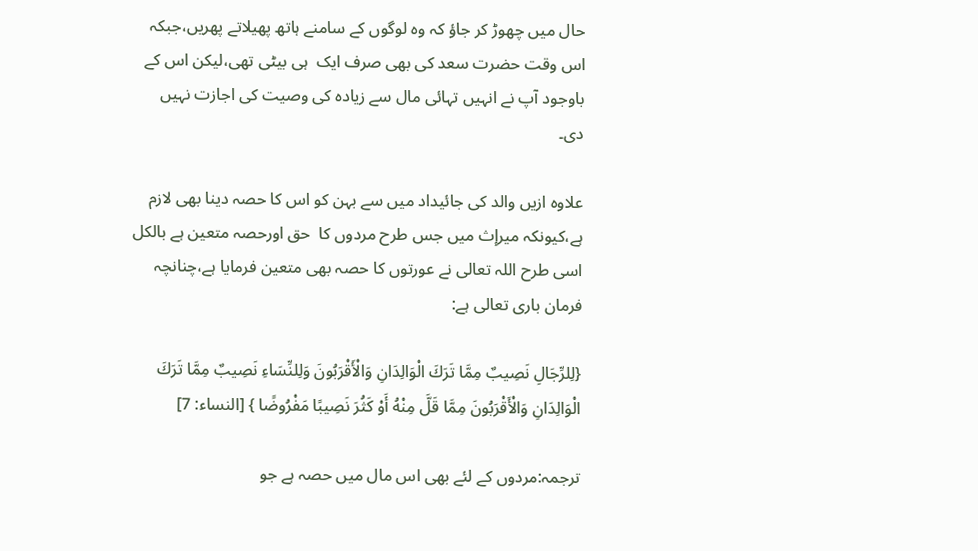حال میں چھوڑ کر جاؤ کہ وہ لوگوں کے سامنے ہاتھ پھیلاتے پھریں،جبکہ اس وقت حضرت سعد کی بھی صرف ایک  ہی بیٹی تھی،لیکن اس کے باوجود آپ نے انہیں تہائی مال سے زیادہ کی وصیت کی اجازت نہیں دی۔

علاوہ ازیں والد کی جائیداد میں سے بہن کو اس کا حصہ دینا بھی لازم ہے،کیونکہ میرإث میں جس طرح مردوں کا  حق اورحصہ متعین ہے بالکل اسی طرح اللہ تعالی نے عورتوں کا حصہ بھی متعین فرمایا ہے،چنانچہ فرمان باری تعالی ہے:

{لِلرِّجَالِ نَصِيبٌ مِمَّا تَرَكَ الْوَالِدَانِ وَالْأَقْرَبُونَ وَلِلنِّسَاءِ نَصِيبٌ مِمَّا تَرَكَ الْوَالِدَانِ وَالْأَقْرَبُونَ مِمَّا قَلَّ مِنْهُ أَوْ كَثُرَ نَصِيبًا مَفْرُوضًا } [النساء: 7]

ترجمہ:مردوں کے لئے بھی اس مال میں حصہ ہے جو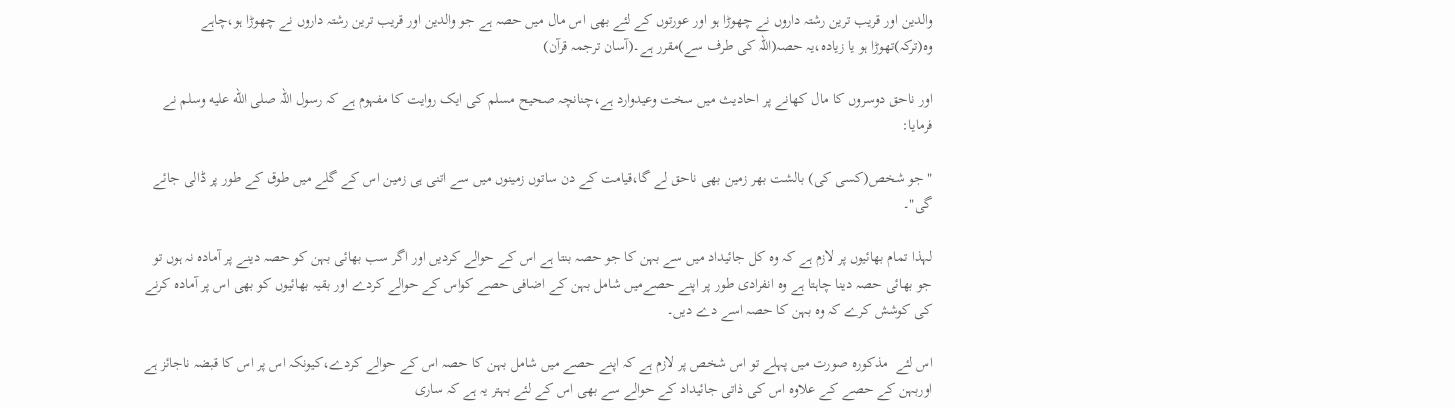والدین اور قریب ترین رشتہ داروں نے چھوڑا ہو اور عورتوں کے لئے بھی اس مال میں حصہ ہے جو والدین اور قریب ترین رشتہ داروں نے چھوڑا ہو،چاہے وہ(ترکہ)تھوڑا ہو یا زیادہ،یہ حصہ(اللہ کی طرف سے)مقرر ہے۔(آسان ترجمہ قرآن)

اور ناحق دوسروں کا مال کھانے پر احادیث میں سخت وعیدوارد ہے،چنانچہ صحیح مسلم کی ایک روایت کا مفہوم ہے کہ رسول اللہ صلى الله عليه وسلم نے فرمایا:

"جو شخص(کسی کی) بالشت بھر زمین بھی ناحق لے گا،قیامت کے دن ساتوں زمینوں میں سے اتنی ہی زمین اس کے گلے میں طوق کے طور پر ڈالی جائے گی"۔

لہذا تمام بھائیوں پر لازم ہے کہ وہ کل جائیداد میں سے بہن کا جو حصہ بنتا ہے اس کے حوالے کردیں اور اگر سب بھائی بہن کو حصہ دینے پر آمادہ نہ ہوں تو جو بھائی حصہ دینا چاہتا ہے وہ انفرادی طور پر اپنے حصےمیں شامل بہن کے اضافی حصے کواس کے حوالے کردے اور بقیہ بھائیوں کو بھی اس پر آمادہ کرنے کی کوشش کرے کہ وہ بہن کا حصہ اسے دے دیں۔

اس لئے  مذکورہ صورت میں پہلے تو اس شخص پر لازم ہے کہ اپنے حصے میں شامل بہن کا حصہ اس کے حوالے کردے،کیونکہ اس پر اس کا قبضہ ناجائز ہے اوربہن کے حصے کے علاوہ اس کی ذاتی جائیداد کے حوالے سے بھی اس کے لئے بہتر یہ ہے کہ ساری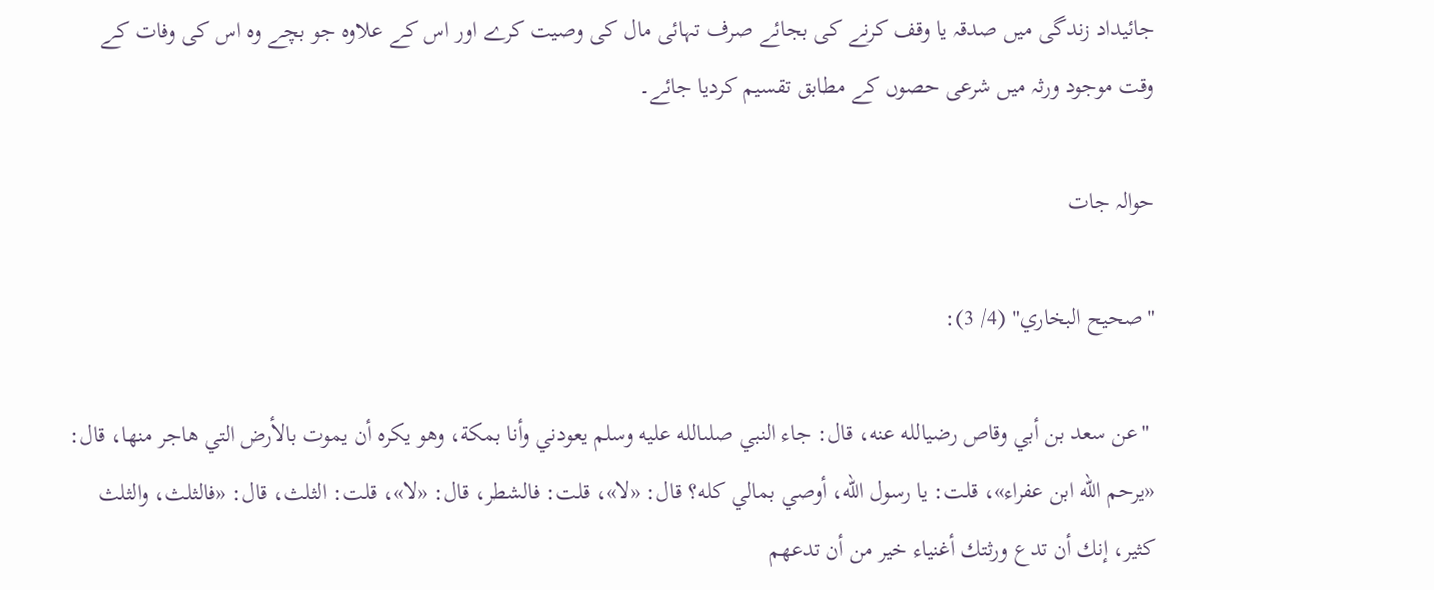جائیداد زندگی میں صدقہ یا وقف کرنے کی بجائے صرف تہائی مال کی وصیت کرے اور اس کے علاوہ جو بچے وہ اس کی وفات کے وقت موجود ورثہ میں شرعی حصوں کے مطابق تقسیم کردیا جائے۔

حوالہ جات

"صحيح البخاري" (4/ 3):

 "عن سعد بن أبي وقاص رضيالله عنه، قال: جاء النبي صلىالله عليه وسلم يعودني وأنا بمكة، وهو يكره أن يموت بالأرض التي هاجر منها، قال: «يرحم الله ابن عفراء»، قلت: يا رسول الله، أوصي بمالي كله؟ قال: «لا»، قلت: فالشطر، قال: «لا»، قلت: الثلث، قال: «فالثلث، والثلث كثير، إنك أن تدع ورثتك أغنياء خير من أن تدعهم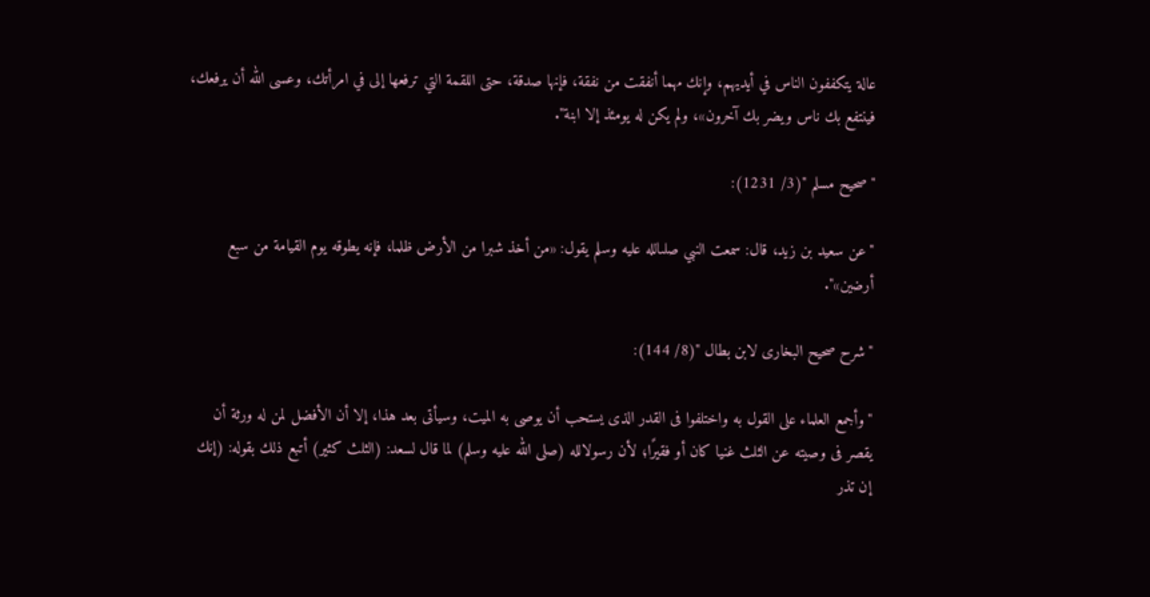عالة يتكففون الناس في أيديهم، وإنك مهما أنفقت من نفقة، فإنها صدقة، حتى اللقمة التي ترفعها إلى في امرأتك، وعسى الله أن يرفعك، فينتفع بك ناس ويضر بك آخرون»، ولم يكن له يومئذ إلا ابنة".

"صحيح مسلم "(3/ 1231):

"عن سعيد بن زيد، قال: سمعت النبي صلىالله عليه وسلم يقول: «من أخذ شبرا من الأرض ظلما، فإنه يطوقه يوم القيامة من سبع أرضين»".

"شرح صحيح البخارى لابن بطال "(8/ 144):

"وأجمع العلماء على القول به واختلفوا فى القدر الذى يستحب أن يوصى به الميت، وسيأتى بعد هذا، إلا أن الأفضل لمن له ورثة أن يقصر فى وصيته عن الثلث غنيا كان أو فقيرًا؛ لأن رسولالله (صلى الله عليه وسلم) لما قال لسعد: (الثلث كثير) أتبع ذلك بقوله: (إنك إن تذر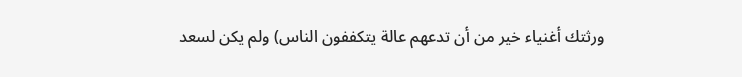ورثتك أغنياء خير من أن تدعهم عالة يتكففون الناس) ولم يكن لسعد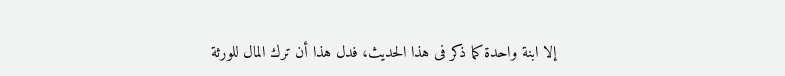إلا ابنة واحدة كما ذكر فى هذا الحديث، فدل هذا أن ترك المال للورثة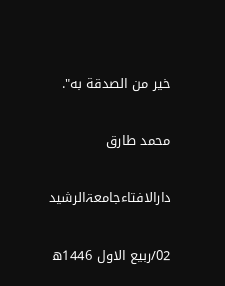خير من الصدقة به".

محمد طارق

دارالافتاءجامعۃالرشید

02/ربیع الاول 1446ھ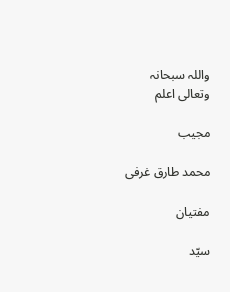واللہ سبحانہ وتعالی اعلم

مجیب

محمد طارق غرفی

مفتیان

سیّد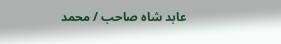عابد شاہ صاحب / محمد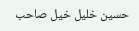حسین خلیل خیل صاحب